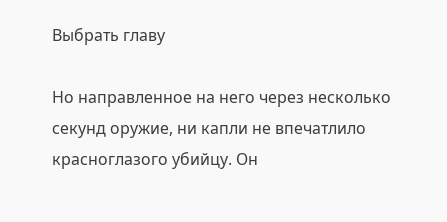Выбрать главу

Но направленное на него через несколько секунд оружие, ни капли не впечатлило красноглазого убийцу. Он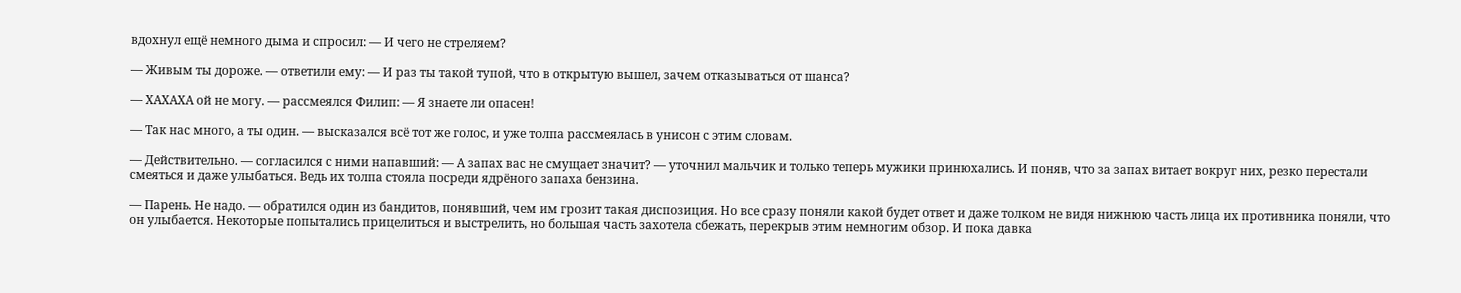вдохнул ещё немного дыма и спросил: — И чего не стреляем?

— Живым ты дороже. — ответили ему: — И раз ты такой тупой, что в открытую вышел, зачем отказываться от шанса?

— ХАХАХА ой не могу. — рассмеялся Филип: — Я знаете ли опасен!

— Так нас много, а ты один. — высказался всё тот же голос, и уже толпа рассмеялась в унисон с этим словам.

— Действительно. — согласился с ними напавший: — А запах вас не смущает значит? — уточнил мальчик и только теперь мужики принюхались. И поняв, что за запах витает вокруг них, резко перестали смеяться и даже улыбаться. Ведь их толпа стояла посреди ядрёного запаха бензина.

— Парень. Не надо. — обратился один из бандитов, понявший, чем им грозит такая диспозиция. Но все сразу поняли какой будет ответ и даже толком не видя нижнюю часть лица их противника поняли, что он улыбается. Некоторые попытались прицелиться и выстрелить, но большая часть захотела сбежать, перекрыв этим немногим обзор. И пока давка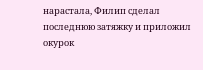нарастала, Филип сделал последнюю затяжку и приложил окурок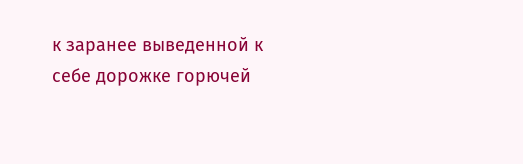к заранее выведенной к себе дорожке горючей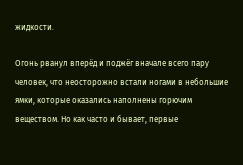жидкости.

Огонь рванул вперёд и поджёг вначале всего пару человек, что неосторожно встали ногами в небольшие ямки, которые оказались наполнены горючим веществом. Но как часто и бывает, первые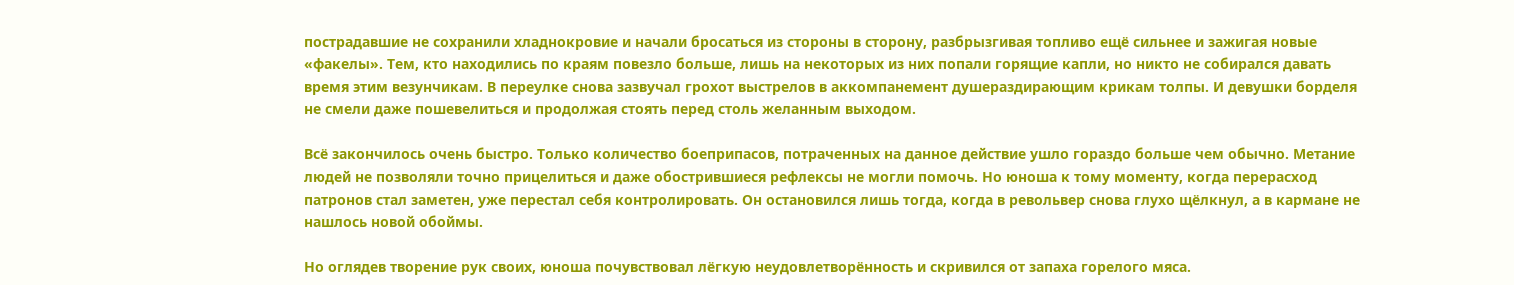пострадавшие не сохранили хладнокровие и начали бросаться из стороны в сторону, разбрызгивая топливо ещё сильнее и зажигая новые «факелы». Тем, кто находились по краям повезло больше, лишь на некоторых из них попали горящие капли, но никто не собирался давать время этим везунчикам. В переулке снова зазвучал грохот выстрелов в аккомпанемент душераздирающим крикам толпы. И девушки борделя не смели даже пошевелиться и продолжая стоять перед столь желанным выходом.

Всё закончилось очень быстро. Только количество боеприпасов, потраченных на данное действие ушло гораздо больше чем обычно. Метание людей не позволяли точно прицелиться и даже обострившиеся рефлексы не могли помочь. Но юноша к тому моменту, когда перерасход патронов стал заметен, уже перестал себя контролировать. Он остановился лишь тогда, когда в револьвер снова глухо щёлкнул, а в кармане не нашлось новой обоймы.

Но оглядев творение рук своих, юноша почувствовал лёгкую неудовлетворённость и скривился от запаха горелого мяса.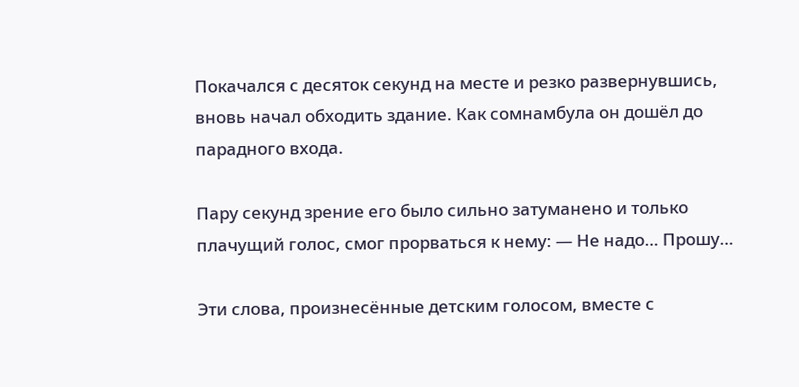Покачался с десяток секунд на месте и резко развернувшись, вновь начал обходить здание. Как сомнамбула он дошёл до парадного входа.

Пару секунд зрение его было сильно затуманено и только плачущий голос, смог прорваться к нему: — Не надо… Прошу…

Эти слова, произнесённые детским голосом, вместе с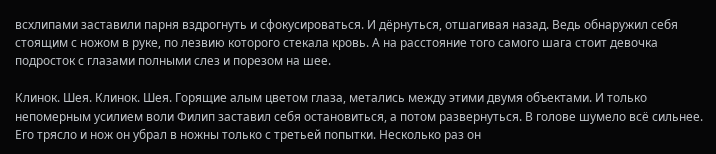всхлипами заставили парня вздрогнуть и сфокусироваться. И дёрнуться, отшагивая назад. Ведь обнаружил себя стоящим с ножом в руке, по лезвию которого стекала кровь. А на расстояние того самого шага стоит девочка подросток с глазами полными слез и порезом на шее.

Клинок. Шея. Клинок. Шея. Горящие алым цветом глаза, метались между этими двумя объектами. И только непомерным усилием воли Филип заставил себя остановиться, а потом развернуться. В голове шумело всё сильнее. Его трясло и нож он убрал в ножны только с третьей попытки. Несколько раз он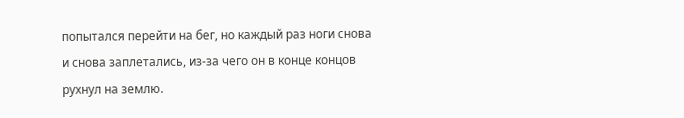попытался перейти на бег, но каждый раз ноги снова и снова заплетались, из-за чего он в конце концов рухнул на землю.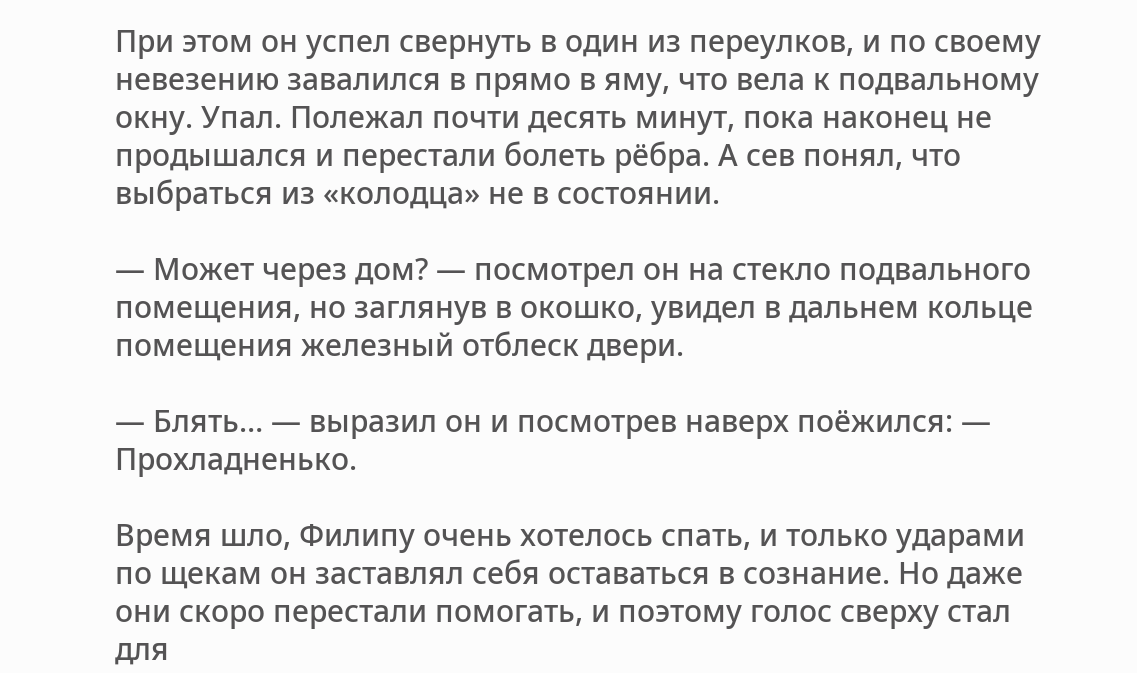При этом он успел свернуть в один из переулков, и по своему невезению завалился в прямо в яму, что вела к подвальному окну. Упал. Полежал почти десять минут, пока наконец не продышался и перестали болеть рёбра. А сев понял, что выбраться из «колодца» не в состоянии.

— Может через дом? — посмотрел он на стекло подвального помещения, но заглянув в окошко, увидел в дальнем кольце помещения железный отблеск двери.

— Блять… — выразил он и посмотрев наверх поёжился: — Прохладненько.

Время шло, Филипу очень хотелось спать, и только ударами по щекам он заставлял себя оставаться в сознание. Но даже они скоро перестали помогать, и поэтому голос сверху стал для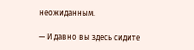неожиданным.

— И давно вы здесь сидите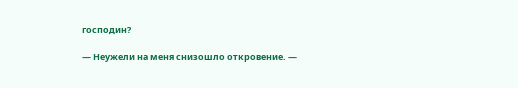господин?

— Неужели на меня снизошло откровение. —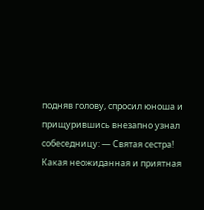подняв голову, спросил юноша и прищурившись внезапно узнал собеседницу: — Святая сестра! Какая неожиданная и приятная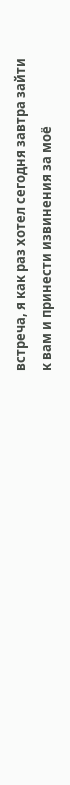встреча, я как раз хотел сегодня завтра зайти к вам и принести извинения за моё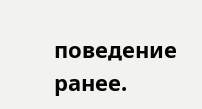поведение ранее.